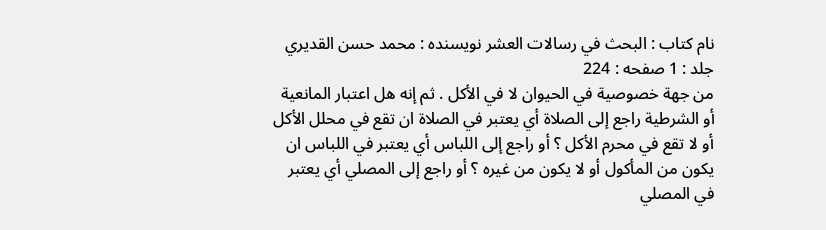نام کتاب : البحث في رسالات العشر نویسنده : محمد حسن القديري جلد : 1 صفحه : 224
من جهة خصوصية في الحيوان لا في الأكل . ثم إنه هل اعتبار المانعية أو الشرطية راجع إلى الصلاة أي يعتبر في الصلاة ان تقع في محلل الأكل أو لا تقع في محرم الأكل ؟ أو راجع إلى اللباس أي يعتبر في اللباس ان يكون من المأكول أو لا يكون من غيره ؟ أو راجع إلى المصلي أي يعتبر في المصلي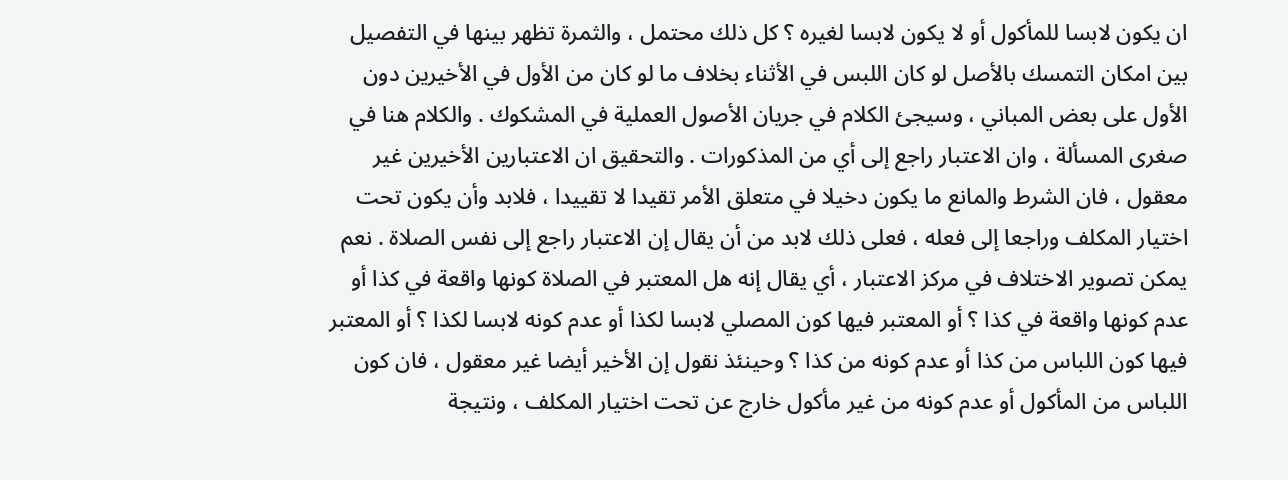ان يكون لابسا للمأكول أو لا يكون لابسا لغيره ؟ كل ذلك محتمل ، والثمرة تظهر بينها في التفصيل بين امكان التمسك بالأصل لو كان اللبس في الأثناء بخلاف ما لو كان من الأول في الأخيرين دون الأول على بعض المباني ، وسيجئ الكلام في جريان الأصول العملية في المشكوك . والكلام هنا في صغرى المسألة ، وان الاعتبار راجع إلى أي من المذكورات . والتحقيق ان الاعتبارين الأخيرين غير معقول ، فان الشرط والمانع ما يكون دخيلا في متعلق الأمر تقيدا لا تقييدا ، فلابد وأن يكون تحت اختيار المكلف وراجعا إلى فعله ، فعلى ذلك لابد من أن يقال إن الاعتبار راجع إلى نفس الصلاة . نعم يمكن تصوير الاختلاف في مركز الاعتبار ، أي يقال إنه هل المعتبر في الصلاة كونها واقعة في كذا أو عدم كونها واقعة في كذا ؟ أو المعتبر فيها كون المصلي لابسا لكذا أو عدم كونه لابسا لكذا ؟ أو المعتبر فيها كون اللباس من كذا أو عدم كونه من كذا ؟ وحينئذ نقول إن الأخير أيضا غير معقول ، فان كون اللباس من المأكول أو عدم كونه من غير مأكول خارج عن تحت اختيار المكلف ، ونتيجة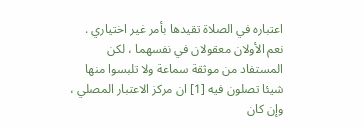اعتباره في الصلاة تقيدها بأمر غير اختياري . نعم الأولان معقولان في نفسهما ، لكن المستفاد من موثقة سماعة ولا تلبسوا منها شيئا تصلون فيه [1] ان مركز الاعتبار المصلي ، وإن كان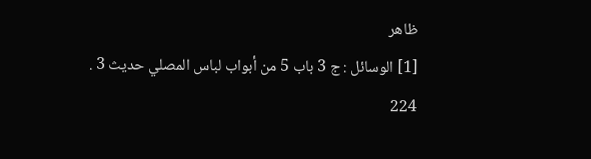ظاهر
[1] الوسائل : ج 3 باب 5 من أبواب لباس المصلي حديث 3 .
224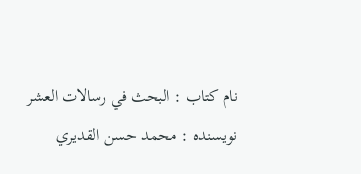نام کتاب : البحث في رسالات العشر نویسنده : محمد حسن القديري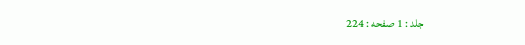جلد : 1 صفحه : 224